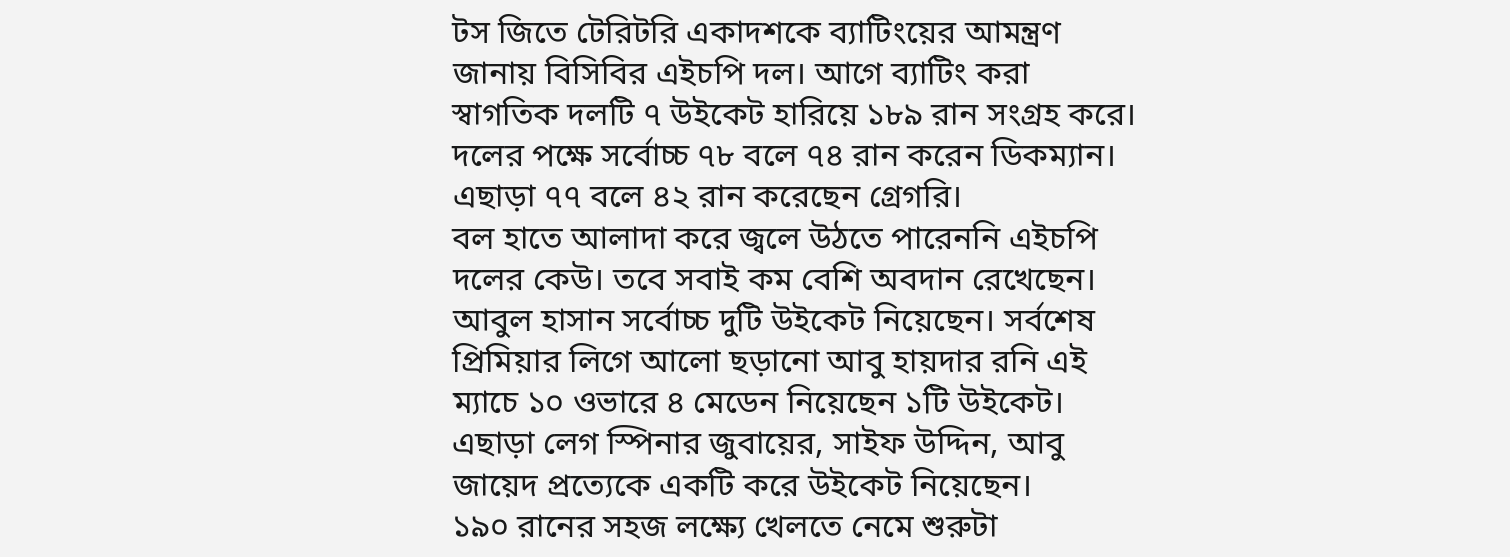টস জিতে টেরিটরি একাদশকে ব্যাটিংয়ের আমন্ত্রণ জানায় বিসিবির এইচপি দল। আগে ব্যাটিং করা স্বাগতিক দলটি ৭ উইকেট হারিয়ে ১৮৯ রান সংগ্রহ করে। দলের পক্ষে সর্বোচ্চ ৭৮ বলে ৭৪ রান করেন ডিকম্যান। এছাড়া ৭৭ বলে ৪২ রান করেছেন গ্রেগরি।
বল হাতে আলাদা করে জ্বলে উঠতে পারেননি এইচপি দলের কেউ। তবে সবাই কম বেশি অবদান রেখেছেন। আবুল হাসান সর্বোচ্চ দুটি উইকেট নিয়েছেন। সর্বশেষ প্রিমিয়ার লিগে আলো ছড়ানো আবু হায়দার রনি এই ম্যাচে ১০ ওভারে ৪ মেডেন নিয়েছেন ১টি উইকেট। এছাড়া লেগ স্পিনার জুবায়ের, সাইফ উদ্দিন, আবু জায়েদ প্রত্যেকে একটি করে উইকেট নিয়েছেন।
১৯০ রানের সহজ লক্ষ্যে খেলতে নেমে শুরুটা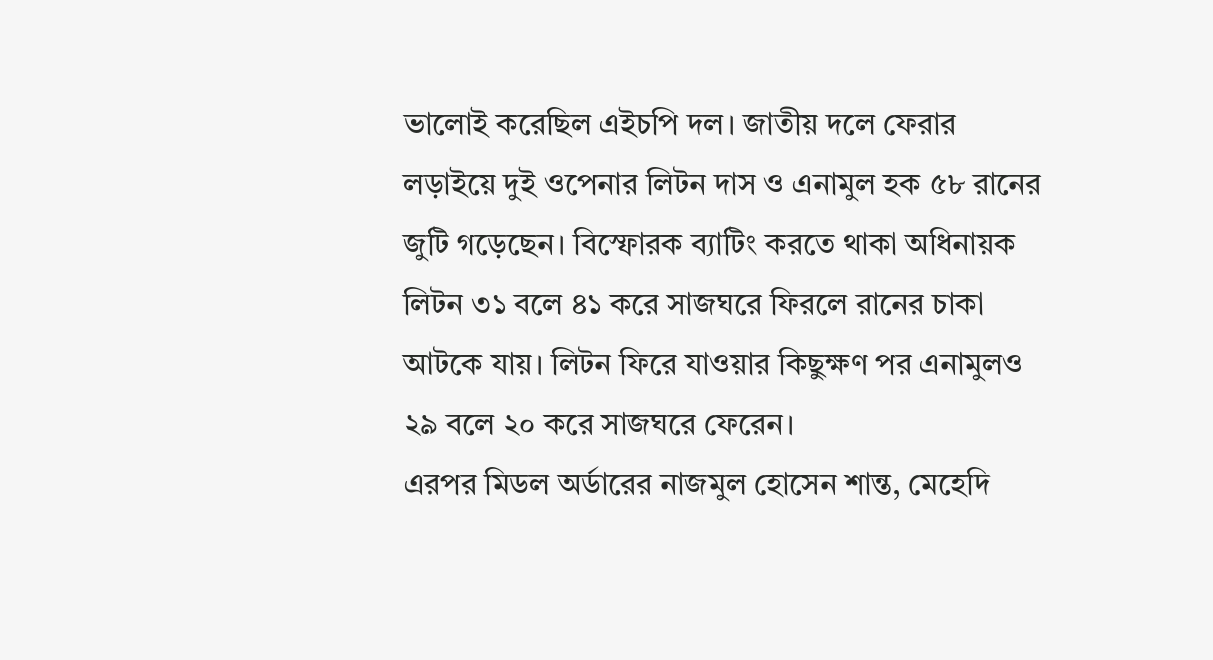ভালোই করেছিল এইচপি দল। জাতীয় দলে ফেরার লড়াইয়ে দুই ওপেনার লিটন দাস ও এনামুল হক ৫৮ রানের জুটি গড়েছেন। বিস্ফোরক ব্যাটিং করতে থাকা অধিনায়ক লিটন ৩১ বলে ৪১ করে সাজঘরে ফিরলে রানের চাকা আটকে যায়। লিটন ফিরে যাওয়ার কিছুক্ষণ পর এনামুলও ২৯ বলে ২০ করে সাজঘরে ফেরেন।
এরপর মিডল অর্ডারের নাজমুল হোসেন শান্ত, মেহেদি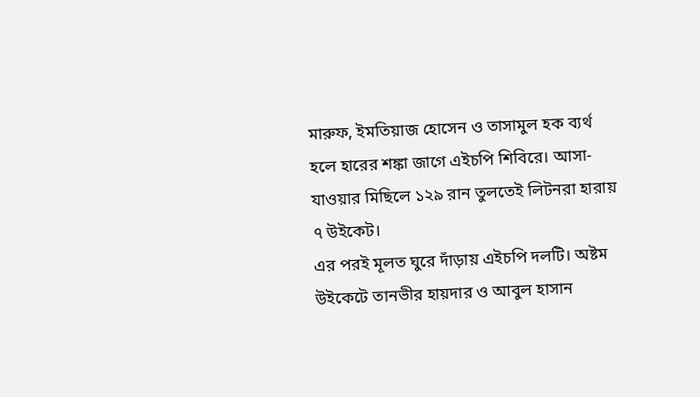মারুফ, ইমতিয়াজ হোসেন ও তাসামুল হক ব্যর্থ হলে হারের শঙ্কা জাগে এইচপি শিবিরে। আসা-যাওয়ার মিছিলে ১২৯ রান তুলতেই লিটনরা হারায় ৭ উইকেট।
এর পরই মূলত ঘুরে দাঁড়ায় এইচপি দলটি। অষ্টম উইকেটে তানভীর হায়দার ও আবুল হাসান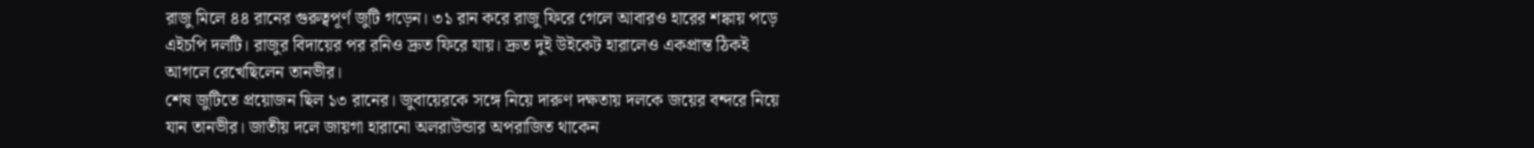রাজু মিলে ৪৪ রানের গুরুত্বপূর্ণ জুটি গড়েন। ৩১ রান করে রাজু ফিরে গেলে আবারও হারের শঙ্কায় পড়ে এইচপি দলটি। রাজুর বিদায়ের পর রনিও দ্রুত ফিরে যায়। দ্রুত দুই উইকেট হারালেও একপ্রান্ত ঠিকই আগলে রেখেছিলেন তানভীর।
শেষ জুটিতে প্রয়োজন ছিল ১৩ রানের। জুবায়েরকে সঙ্গে নিয়ে দারুণ দক্ষতায় দলকে জয়ের বন্দরে নিয়ে যান তানভীর। জাতীয় দলে জায়গা হারানো অলরাউন্ডার অপরাজিত থাকেন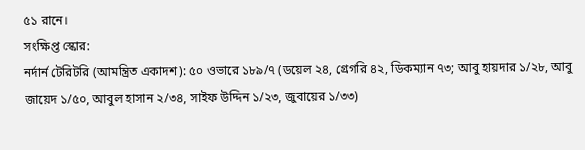৫১ রানে।
সংক্ষিপ্ত স্কোর:
নর্দার্ন টেরিটরি (আমন্ত্রিত একাদশ): ৫০ ওভারে ১৮৯/৭ (ডয়েল ২৪, গ্রেগরি ৪২, ডিকম্যান ৭৩; আবু হায়দার ১/২৮, আবু জায়েদ ১/৫০, আবুল হাসান ২/৩৪, সাইফ উদ্দিন ১/২৩, জুবায়ের ১/৩৩)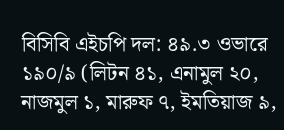বিসিবি এইচপি দল: ৪৯.৩ ওভারে ১৯০/৯ (লিটন ৪১, এনামুল ২০, নাজমুল ১, মারুফ ৭, ইমতিয়াজ ৯,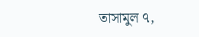তাসামুল ৭,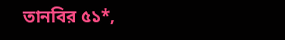তানবির ৫১*,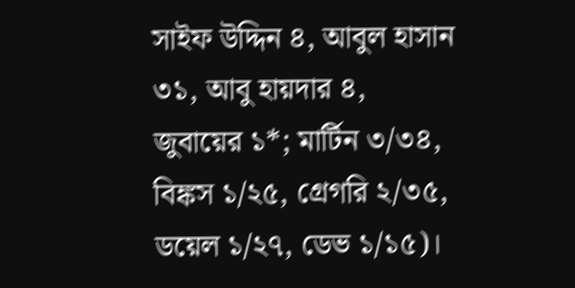সাইফ উদ্দিন ৪, আবুল হাসান ৩১, আবু হায়দার ৪, জুবায়ের ১*; মার্টিন ৩/৩৪, বিঙ্কস ১/২৫, গ্রেগরি ২/৩৫, ডয়েল ১/২৭, ডেভ ১/১৫)।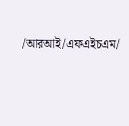/আরআই/এফএইচএম/